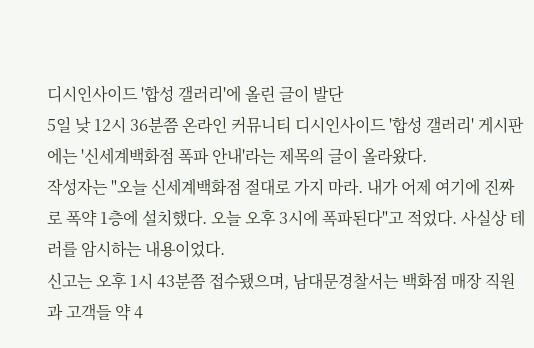디시인사이드 '합성 갤러리'에 올린 글이 발단
5일 낮 12시 36분쯤 온라인 커뮤니티 디시인사이드 '합성 갤러리' 게시판에는 '신세계백화점 폭파 안내'라는 제목의 글이 올라왔다.
작성자는 "오늘 신세계백화점 절대로 가지 마라. 내가 어제 여기에 진짜로 폭약 1층에 설치했다. 오늘 오후 3시에 폭파된다"고 적었다. 사실상 테러를 암시하는 내용이었다.
신고는 오후 1시 43분쯤 접수됐으며, 남대문경찰서는 백화점 매장 직원과 고객들 약 4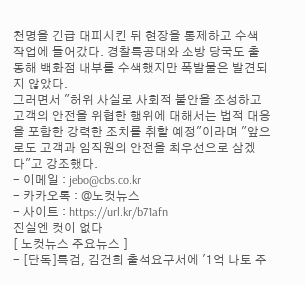천명을 긴급 대피시킨 뒤 현장을 통제하고 수색 작업에 들어갔다. 경찰특공대와 소방 당국도 출동해 백화점 내부를 수색했지만 폭발물은 발견되지 않았다.
그러면서 "허위 사실로 사회적 불안을 조성하고 고객의 안전을 위협한 행위에 대해서는 법적 대응을 포함한 강력한 조치를 취할 예정"이라며 "앞으로도 고객과 임직원의 안전을 최우선으로 삼겠다"고 강조했다.
- 이메일 : jebo@cbs.co.kr
- 카카오톡 : @노컷뉴스
- 사이트 : https://url.kr/b71afn
진실엔 컷이 없다
[ 노컷뉴스 주요뉴스 ]
- [단독]특검, 김건희 출석요구서에 '1억 나토 주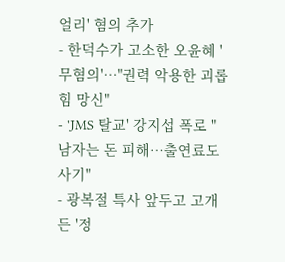얼리' 혐의 추가
- 한덕수가 고소한 오윤혜 '무혐의'…"권력 악용한 괴롭힘 망신"
- 'JMS 탈교' 강지섭 폭로 "남자는 돈 피해…출연료도 사기"
- 광복절 특사 앞두고 고개 든 '정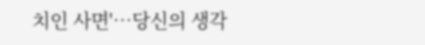치인 사면'…당신의 생각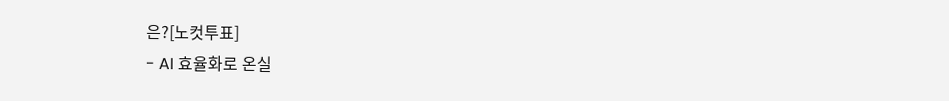은?[노컷투표]
- AI 효율화로 온실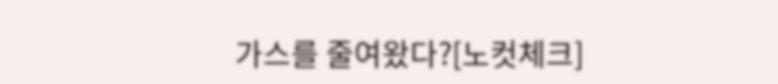가스를 줄여왔다?[노컷체크]